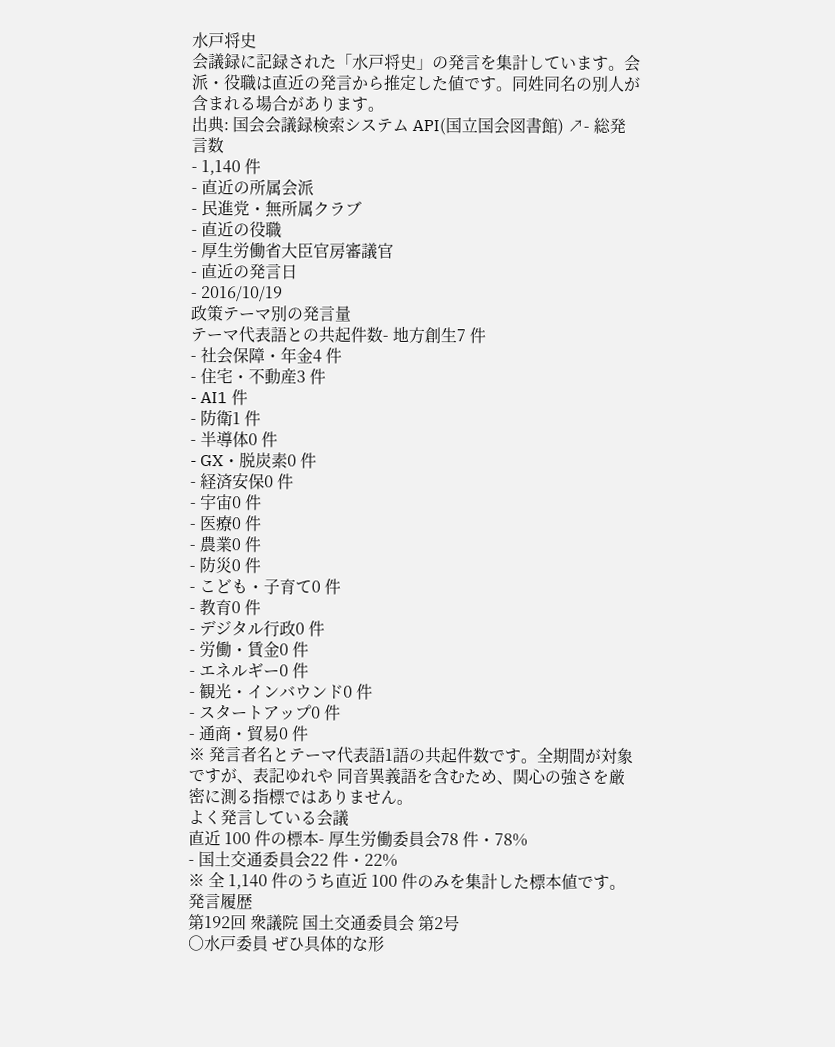水戸将史
会議録に記録された「水戸将史」の発言を集計しています。会派・役職は直近の発言から推定した値です。同姓同名の別人が含まれる場合があります。
出典: 国会会議録検索システム API(国立国会図書館) ↗- 総発言数
- 1,140 件
- 直近の所属会派
- 民進党・無所属クラブ
- 直近の役職
- 厚生労働省大臣官房審議官
- 直近の発言日
- 2016/10/19
政策テーマ別の発言量
テーマ代表語との共起件数- 地方創生7 件
- 社会保障・年金4 件
- 住宅・不動産3 件
- AI1 件
- 防衛1 件
- 半導体0 件
- GX・脱炭素0 件
- 経済安保0 件
- 宇宙0 件
- 医療0 件
- 農業0 件
- 防災0 件
- こども・子育て0 件
- 教育0 件
- デジタル行政0 件
- 労働・賃金0 件
- エネルギー0 件
- 観光・インバウンド0 件
- スタートアップ0 件
- 通商・貿易0 件
※ 発言者名とテーマ代表語1語の共起件数です。全期間が対象ですが、表記ゆれや 同音異義語を含むため、関心の強さを厳密に測る指標ではありません。
よく発言している会議
直近 100 件の標本- 厚生労働委員会78 件・78%
- 国土交通委員会22 件・22%
※ 全 1,140 件のうち直近 100 件のみを集計した標本値です。
発言履歴
第192回 衆議院 国土交通委員会 第2号
○水戸委員 ぜひ具体的な形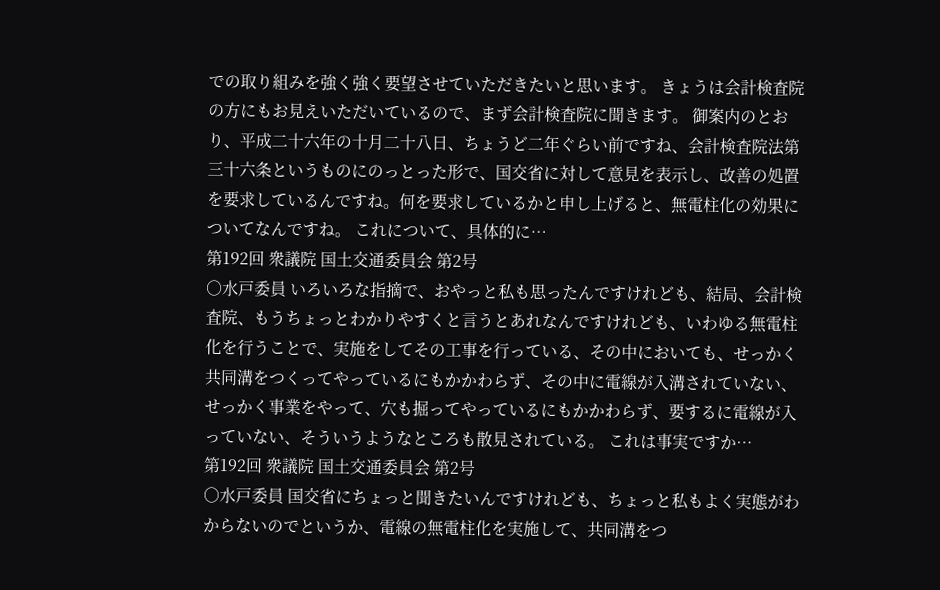での取り組みを強く強く要望させていただきたいと思います。 きょうは会計検査院の方にもお見えいただいているので、まず会計検査院に聞きます。 御案内のとおり、平成二十六年の十月二十八日、ちょうど二年ぐらい前ですね、会計検査院法第三十六条というものにのっとった形で、国交省に対して意見を表示し、改善の処置を要求しているんですね。何を要求しているかと申し上げると、無電柱化の効果についてなんですね。 これについて、具体的に…
第192回 衆議院 国土交通委員会 第2号
○水戸委員 いろいろな指摘で、おやっと私も思ったんですけれども、結局、会計検査院、もうちょっとわかりやすくと言うとあれなんですけれども、いわゆる無電柱化を行うことで、実施をしてその工事を行っている、その中においても、せっかく共同溝をつくってやっているにもかかわらず、その中に電線が入溝されていない、せっかく事業をやって、穴も掘ってやっているにもかかわらず、要するに電線が入っていない、そういうようなところも散見されている。 これは事実ですか…
第192回 衆議院 国土交通委員会 第2号
○水戸委員 国交省にちょっと聞きたいんですけれども、ちょっと私もよく実態がわからないのでというか、電線の無電柱化を実施して、共同溝をつ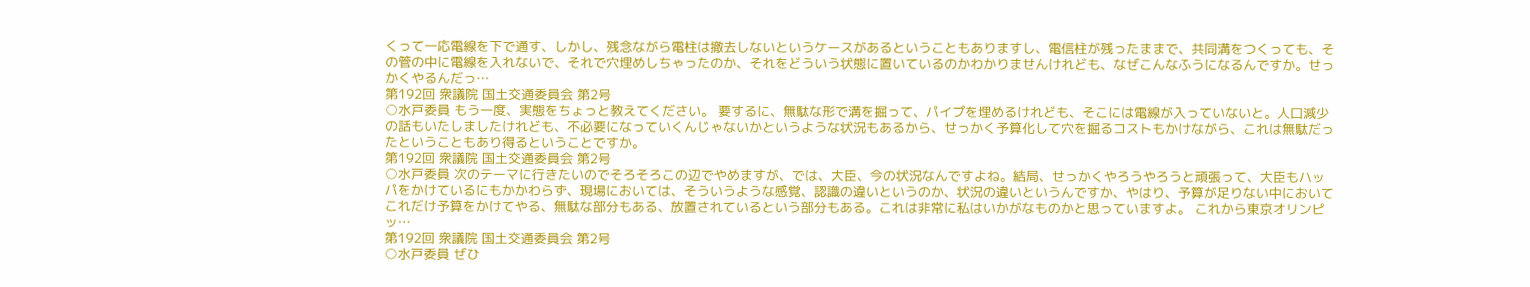くって一応電線を下で通す、しかし、残念ながら電柱は撤去しないというケースがあるということもありますし、電信柱が残ったままで、共同溝をつくっても、その管の中に電線を入れないで、それで穴埋めしちゃったのか、それをどういう状態に置いているのかわかりませんけれども、なぜこんなふうになるんですか。せっかくやるんだっ…
第192回 衆議院 国土交通委員会 第2号
○水戸委員 もう一度、実態をちょっと教えてください。 要するに、無駄な形で溝を掘って、パイプを埋めるけれども、そこには電線が入っていないと。人口減少の話もいたしましたけれども、不必要になっていくんじゃないかというような状況もあるから、せっかく予算化して穴を掘るコストもかけながら、これは無駄だったということもあり得るということですか。
第192回 衆議院 国土交通委員会 第2号
○水戸委員 次のテーマに行きたいのでそろそろこの辺でやめますが、では、大臣、今の状況なんですよね。結局、せっかくやろうやろうと頑張って、大臣もハッパをかけているにもかかわらず、現場においては、そういうような感覚、認識の違いというのか、状況の違いというんですか、やはり、予算が足りない中においてこれだけ予算をかけてやる、無駄な部分もある、放置されているという部分もある。これは非常に私はいかがなものかと思っていますよ。 これから東京オリンピッ…
第192回 衆議院 国土交通委員会 第2号
○水戸委員 ぜひ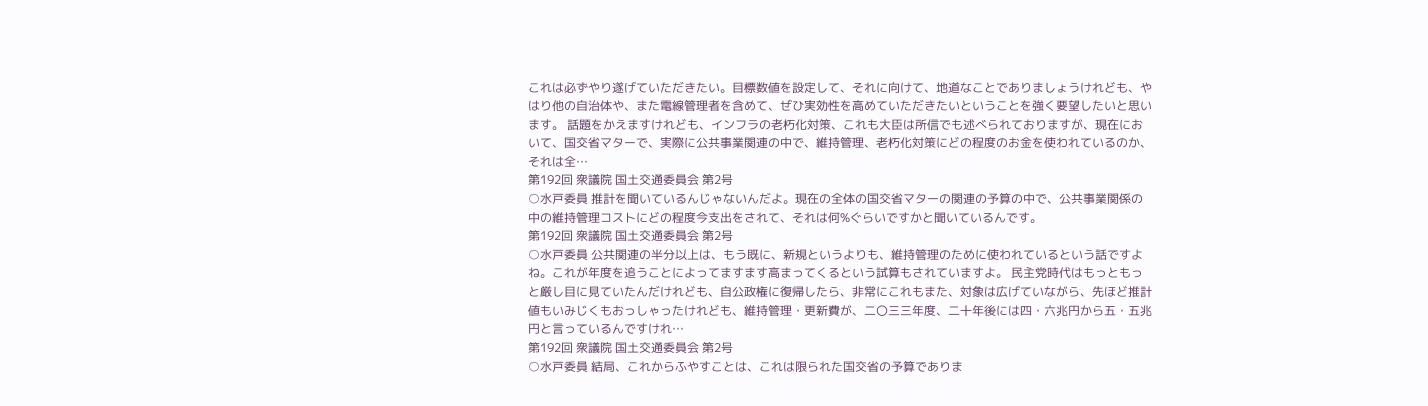これは必ずやり遂げていただきたい。目標数値を設定して、それに向けて、地道なことでありましょうけれども、やはり他の自治体や、また電線管理者を含めて、ぜひ実効性を高めていただきたいということを強く要望したいと思います。 話題をかえますけれども、インフラの老朽化対策、これも大臣は所信でも述べられておりますが、現在において、国交省マターで、実際に公共事業関連の中で、維持管理、老朽化対策にどの程度のお金を使われているのか、それは全…
第192回 衆議院 国土交通委員会 第2号
○水戸委員 推計を聞いているんじゃないんだよ。現在の全体の国交省マターの関連の予算の中で、公共事業関係の中の維持管理コストにどの程度今支出をされて、それは何%ぐらいですかと聞いているんです。
第192回 衆議院 国土交通委員会 第2号
○水戸委員 公共関連の半分以上は、もう既に、新規というよりも、維持管理のために使われているという話ですよね。これが年度を追うことによってますます高まってくるという試算もされていますよ。 民主党時代はもっともっと厳し目に見ていたんだけれども、自公政権に復帰したら、非常にこれもまた、対象は広げていながら、先ほど推計値もいみじくもおっしゃったけれども、維持管理・更新費が、二〇三三年度、二十年後には四・六兆円から五・五兆円と言っているんですけれ…
第192回 衆議院 国土交通委員会 第2号
○水戸委員 結局、これからふやすことは、これは限られた国交省の予算でありま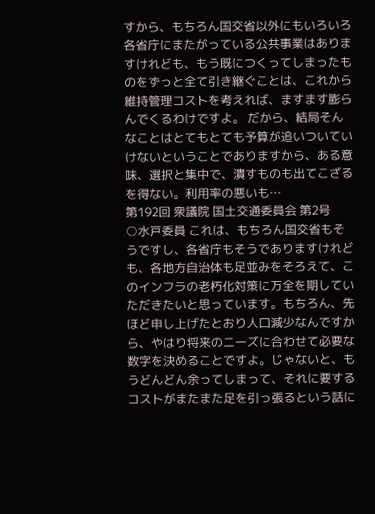すから、もちろん国交省以外にもいろいろ各省庁にまたがっている公共事業はありますけれども、もう既につくってしまったものをずっと全て引き継ぐことは、これから維持管理コストを考えれば、ますます膨らんでくるわけですよ。 だから、結局そんなことはとてもとても予算が追いついていけないということでありますから、ある意味、選択と集中で、潰すものも出てこざるを得ない。利用率の悪いも…
第192回 衆議院 国土交通委員会 第2号
○水戸委員 これは、もちろん国交省もそうですし、各省庁もそうでありますけれども、各地方自治体も足並みをそろえて、このインフラの老朽化対策に万全を期していただきたいと思っています。もちろん、先ほど申し上げたとおり人口減少なんですから、やはり将来のニーズに合わせて必要な数字を決めることですよ。じゃないと、もうどんどん余ってしまって、それに要するコストがまたまた足を引っ張るという話に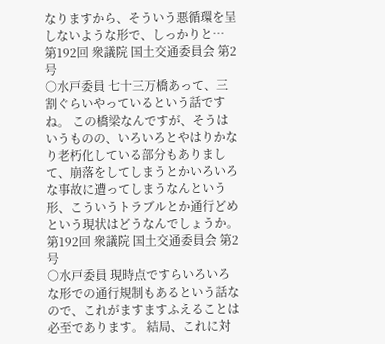なりますから、そういう悪循環を呈しないような形で、しっかりと…
第192回 衆議院 国土交通委員会 第2号
○水戸委員 七十三万橋あって、三割ぐらいやっているという話ですね。 この橋梁なんですが、そうはいうものの、いろいろとやはりかなり老朽化している部分もありまして、崩落をしてしまうとかいろいろな事故に遭ってしまうなんという形、こういうトラブルとか通行どめという現状はどうなんでしょうか。
第192回 衆議院 国土交通委員会 第2号
○水戸委員 現時点ですらいろいろな形での通行規制もあるという話なので、これがますますふえることは必至であります。 結局、これに対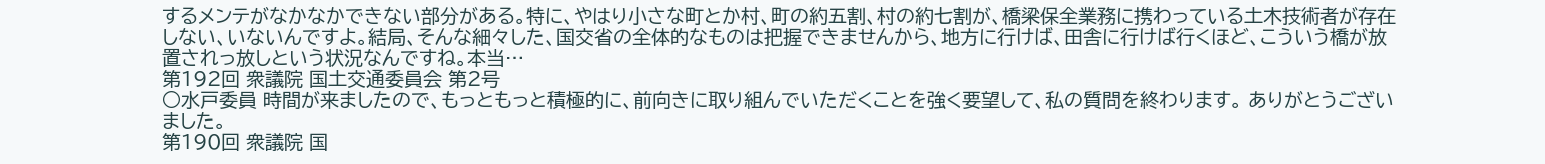するメンテがなかなかできない部分がある。特に、やはり小さな町とか村、町の約五割、村の約七割が、橋梁保全業務に携わっている土木技術者が存在しない、いないんですよ。結局、そんな細々した、国交省の全体的なものは把握できませんから、地方に行けば、田舎に行けば行くほど、こういう橋が放置されっ放しという状況なんですね。本当…
第192回 衆議院 国土交通委員会 第2号
○水戸委員 時間が来ましたので、もっともっと積極的に、前向きに取り組んでいただくことを強く要望して、私の質問を終わります。 ありがとうございました。
第190回 衆議院 国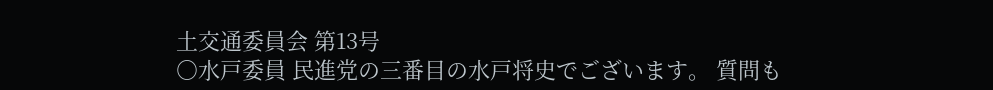土交通委員会 第13号
○水戸委員 民進党の三番目の水戸将史でございます。 質問も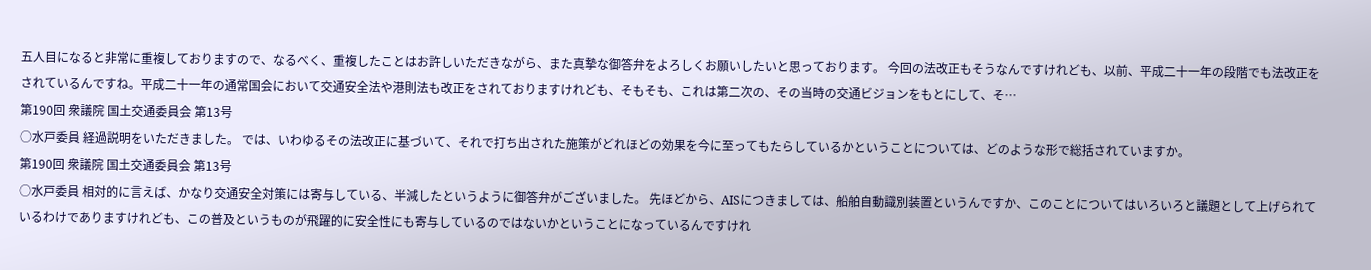五人目になると非常に重複しておりますので、なるべく、重複したことはお許しいただきながら、また真摯な御答弁をよろしくお願いしたいと思っております。 今回の法改正もそうなんですけれども、以前、平成二十一年の段階でも法改正をされているんですね。平成二十一年の通常国会において交通安全法や港則法も改正をされておりますけれども、そもそも、これは第二次の、その当時の交通ビジョンをもとにして、そ…
第190回 衆議院 国土交通委員会 第13号
○水戸委員 経過説明をいただきました。 では、いわゆるその法改正に基づいて、それで打ち出された施策がどれほどの効果を今に至ってもたらしているかということについては、どのような形で総括されていますか。
第190回 衆議院 国土交通委員会 第13号
○水戸委員 相対的に言えば、かなり交通安全対策には寄与している、半減したというように御答弁がございました。 先ほどから、AISにつきましては、船舶自動識別装置というんですか、このことについてはいろいろと議題として上げられているわけでありますけれども、この普及というものが飛躍的に安全性にも寄与しているのではないかということになっているんですけれ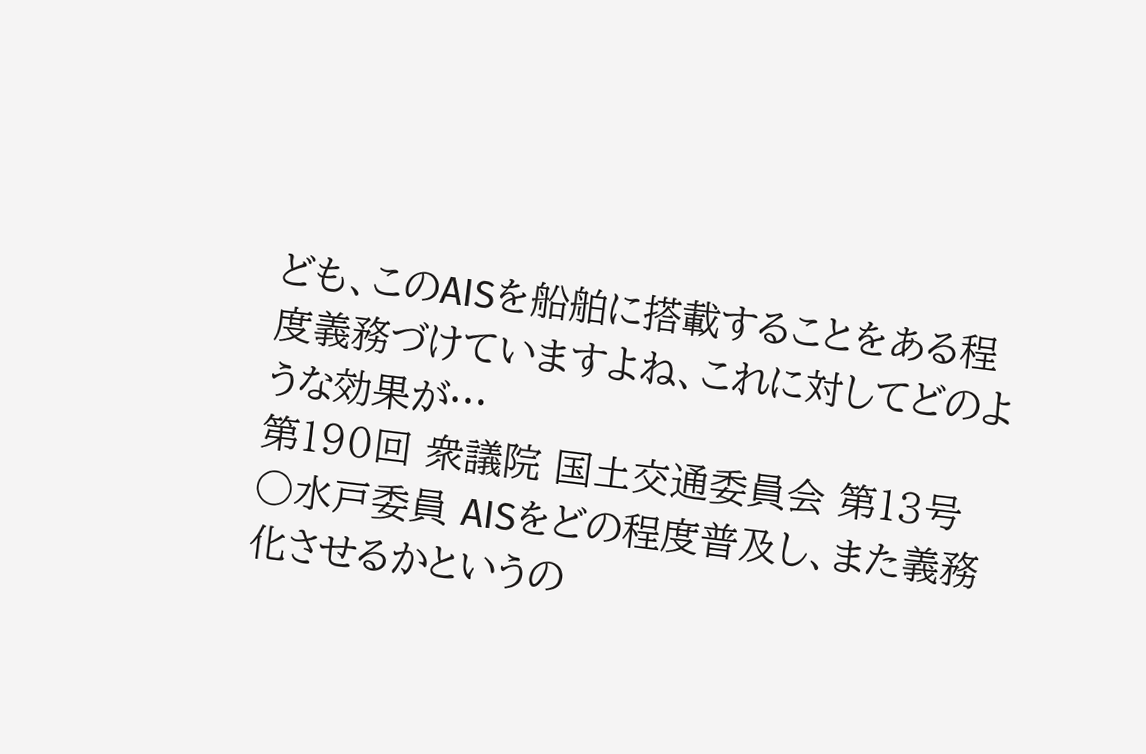ども、このAISを船舶に搭載することをある程度義務づけていますよね、これに対してどのような効果が…
第190回 衆議院 国土交通委員会 第13号
○水戸委員 AISをどの程度普及し、また義務化させるかというの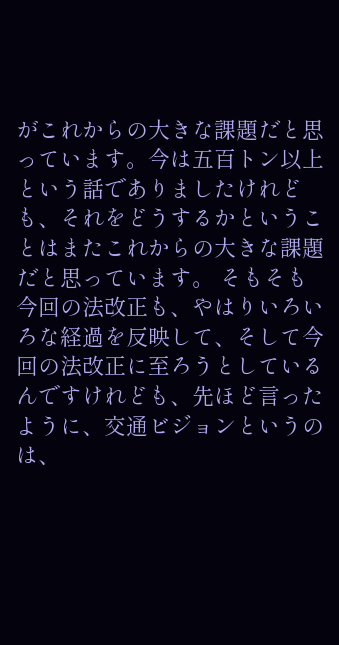がこれからの大きな課題だと思っています。今は五百トン以上という話でありましたけれども、それをどうするかということはまたこれからの大きな課題だと思っています。 そもそも今回の法改正も、やはりいろいろな経過を反映して、そして今回の法改正に至ろうとしているんですけれども、先ほど言ったように、交通ビジョンというのは、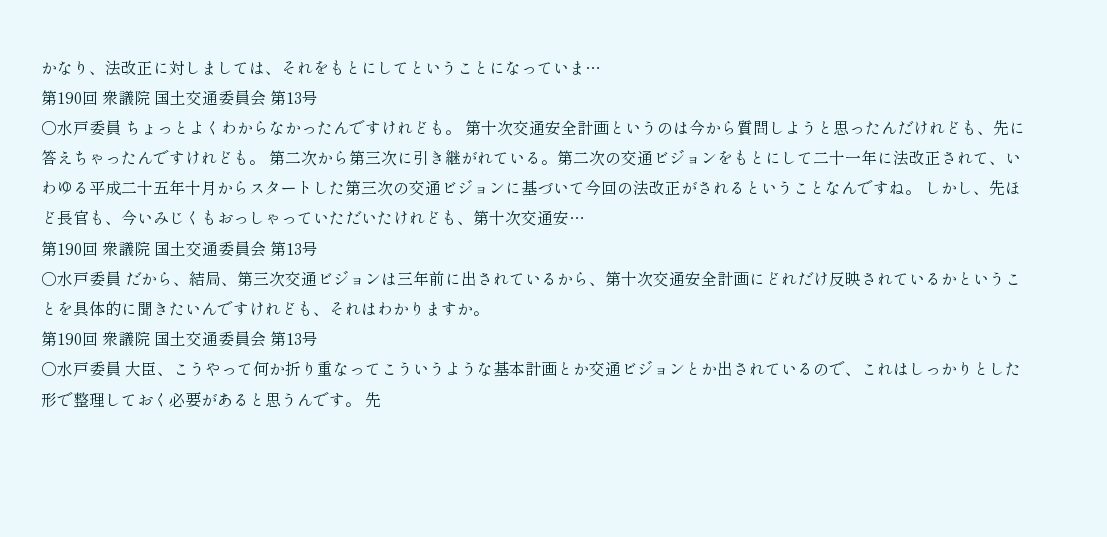かなり、法改正に対しましては、それをもとにしてということになっていま…
第190回 衆議院 国土交通委員会 第13号
○水戸委員 ちょっとよくわからなかったんですけれども。 第十次交通安全計画というのは今から質問しようと思ったんだけれども、先に答えちゃったんですけれども。 第二次から第三次に引き継がれている。第二次の交通ビジョンをもとにして二十一年に法改正されて、いわゆる平成二十五年十月からスタートした第三次の交通ビジョンに基づいて今回の法改正がされるということなんですね。 しかし、先ほど長官も、今いみじくもおっしゃっていただいたけれども、第十次交通安…
第190回 衆議院 国土交通委員会 第13号
○水戸委員 だから、結局、第三次交通ビジョンは三年前に出されているから、第十次交通安全計画にどれだけ反映されているかということを具体的に聞きたいんですけれども、それはわかりますか。
第190回 衆議院 国土交通委員会 第13号
○水戸委員 大臣、こうやって何か折り重なってこういうような基本計画とか交通ビジョンとか出されているので、これはしっかりとした形で整理しておく必要があると思うんです。 先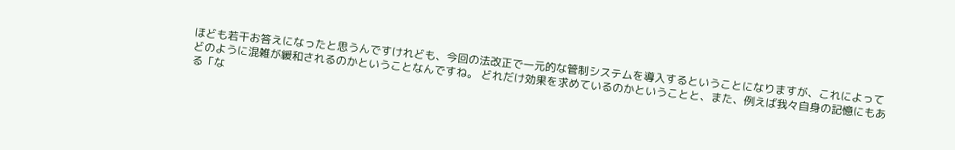ほども若干お答えになったと思うんですけれども、今回の法改正で一元的な管制システムを導入するということになりますが、これによってどのように混雑が緩和されるのかということなんですね。 どれだけ効果を求めているのかということと、また、例えば我々自身の記憶にもある「な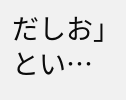だしお」とい…